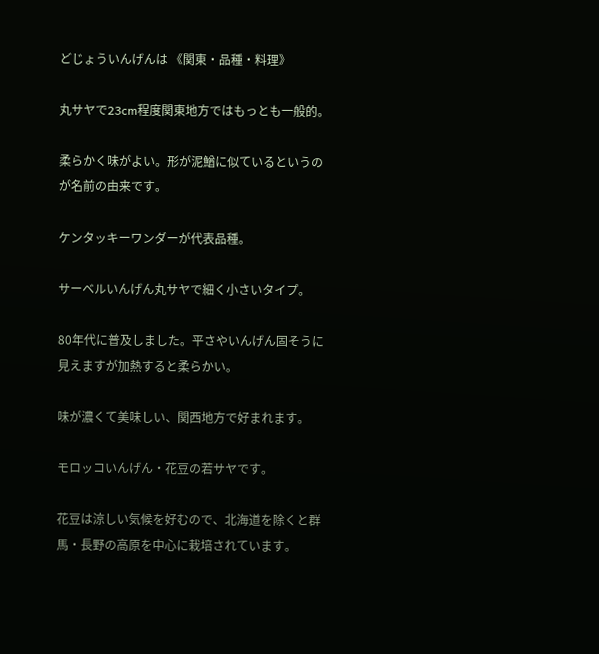どじょういんげんは 《関東・品種・料理》

丸サヤで23cm程度関東地方ではもっとも一般的。

柔らかく味がよい。形が泥鰌に似ているというのが名前の由来です。

ケンタッキーワンダーが代表品種。

サーベルいんげん丸サヤで細く小さいタイプ。

80年代に普及しました。平さやいんげん固そうに見えますが加熱すると柔らかい。

味が濃くて美味しい、関西地方で好まれます。

モロッコいんげん・花豆の若サヤです。

花豆は涼しい気候を好むので、北海道を除くと群馬・長野の高原を中心に栽培されています。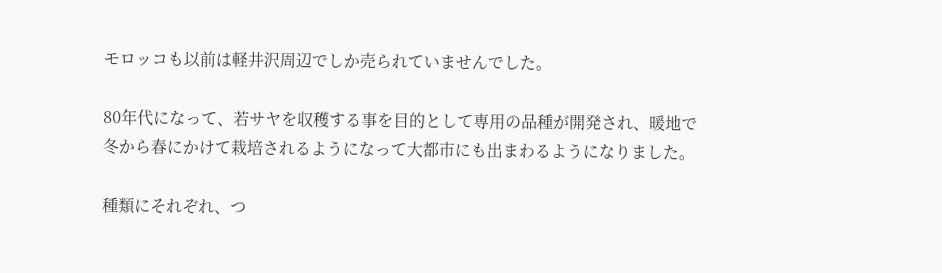モロッコも以前は軽井沢周辺でしか売られていませんでした。

80年代になって、若サヤを収穫する事を目的として専用の品種が開発され、暖地で冬から春にかけて栽培されるようになって大都市にも出まわるようになりました。

種類にそれぞれ、つ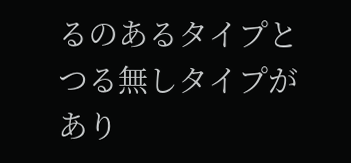るのあるタイプとつる無しタイプがあり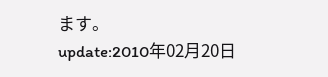ます。
update:2010年02月20日